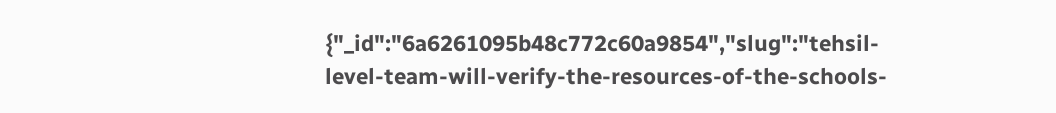{"_id":"6a6261095b48c772c60a9854","slug":"tehsil-level-team-will-verify-the-resources-of-the-schools-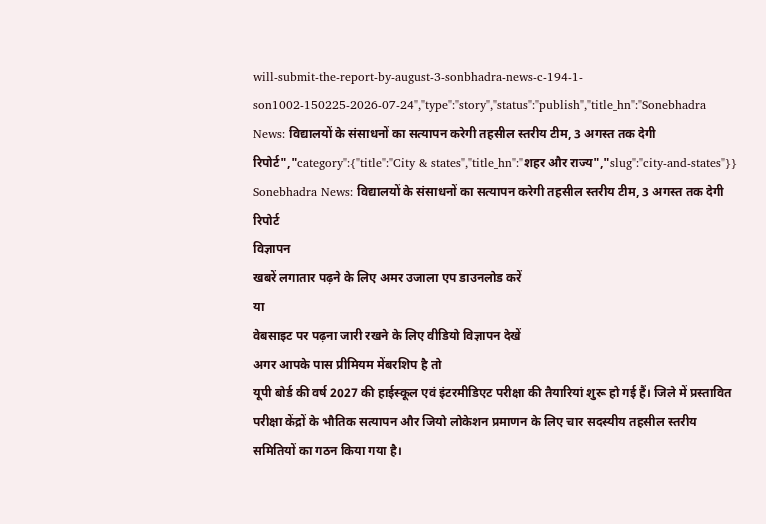will-submit-the-report-by-august-3-sonbhadra-news-c-194-1-son1002-150225-2026-07-24","type":"story","status":"publish","title_hn":"Sonebhadra News: विद्यालयों के संसाधनों का सत्यापन करेगी तहसील स्तरीय टीम, 3 अगस्त तक देगी रिपोर्ट","category":{"title":"City & states","title_hn":"शहर और राज्य","slug":"city-and-states"}}
Sonebhadra News: विद्यालयों के संसाधनों का सत्यापन करेगी तहसील स्तरीय टीम, 3 अगस्त तक देगी रिपोर्ट
विज्ञापन
खबरें लगातार पढ़ने के लिए अमर उजाला एप डाउनलोड करें
या
वेबसाइट पर पढ़ना जारी रखने के लिए वीडियो विज्ञापन देखें
अगर आपके पास प्रीमियम मेंबरशिप है तो
यूपी बोर्ड की वर्ष 2027 की हाईस्कूल एवं इंटरमीडिएट परीक्षा की तैयारियां शुरू हो गई हैं। जिले में प्रस्तावित परीक्षा केंद्रों के भौतिक सत्यापन और जियो लोकेशन प्रमाणन के लिए चार सदस्यीय तहसील स्तरीय समितियों का गठन किया गया है।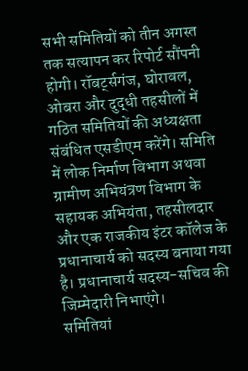सभी समितियों को तीन अगस्त तक सत्यापन कर रिपोर्ट सौंपनी होगी। रॉबर्ट्सगंज, घोरावल, ओबरा और दुद्धी तहसीलों में गठित समितियों की अध्यक्षता संबंधित एसडीएम करेंगे। समिति में लोक निर्माण विभाग अथवा ग्रामीण अभियंत्रण विभाग के सहायक अभियंता, तहसीलदार और एक राजकीय इंटर कॉलेज के प्रधानाचार्य को सदस्य बनाया गया है। प्रधानाचार्य सदस्य-सचिव की जिम्मेदारी निभाएंगे।
समितियां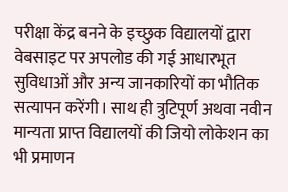परीक्षा केंद्र बनने के इच्छुक विद्यालयों द्वारा वेबसाइट पर अपलोड की गई आधारभूत सुविधाओं और अन्य जानकारियों का भौतिक सत्यापन करेंगी। साथ ही त्रुटिपूर्ण अथवा नवीन मान्यता प्राप्त विद्यालयों की जियो लोकेशन का भी प्रमाणन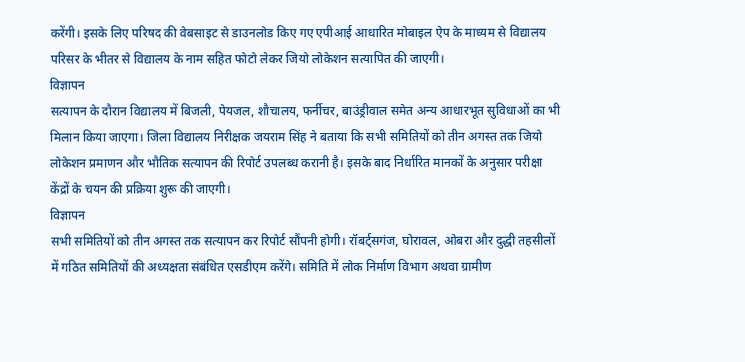करेंगी। इसके लिए परिषद की वेबसाइट से डाउनलोड किए गए एपीआई आधारित मोबाइल ऐप के माध्यम से विद्यालय परिसर के भीतर से विद्यालय के नाम सहित फोटो लेकर जियो लोकेशन सत्यापित की जाएगी।
विज्ञापन
सत्यापन के दौरान विद्यालय में बिजली, पेयजल, शौचालय, फर्नीचर, बाउंड्रीवाल समेत अन्य आधारभूत सुविधाओं का भी मिलान किया जाएगा। जिला विद्यालय निरीक्षक जयराम सिंह ने बताया कि सभी समितियों को तीन अगस्त तक जियो लोकेशन प्रमाणन और भौतिक सत्यापन की रिपोर्ट उपलब्ध करानी है। इसके बाद निर्धारित मानकों के अनुसार परीक्षा केंद्रों के चयन की प्रक्रिया शुरू की जाएगी।
विज्ञापन
सभी समितियों को तीन अगस्त तक सत्यापन कर रिपोर्ट सौंपनी होगी। रॉबर्ट्सगंज, घोरावल, ओबरा और दुद्धी तहसीलों में गठित समितियों की अध्यक्षता संबंधित एसडीएम करेंगे। समिति में लोक निर्माण विभाग अथवा ग्रामीण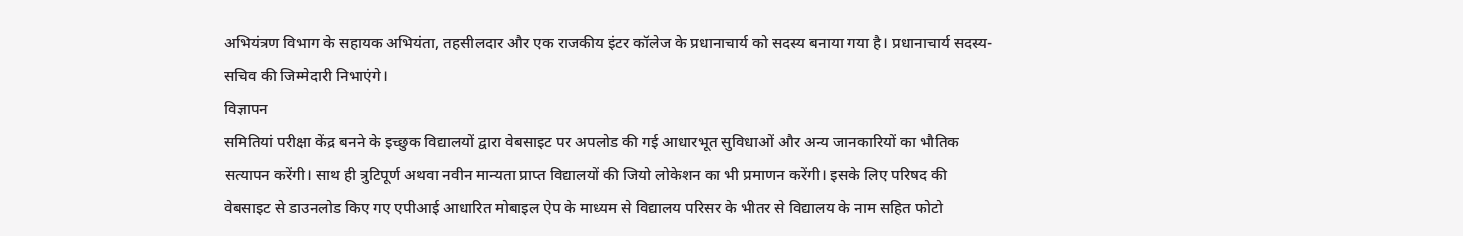अभियंत्रण विभाग के सहायक अभियंता, तहसीलदार और एक राजकीय इंटर कॉलेज के प्रधानाचार्य को सदस्य बनाया गया है। प्रधानाचार्य सदस्य-सचिव की जिम्मेदारी निभाएंगे।
विज्ञापन
समितियां परीक्षा केंद्र बनने के इच्छुक विद्यालयों द्वारा वेबसाइट पर अपलोड की गई आधारभूत सुविधाओं और अन्य जानकारियों का भौतिक सत्यापन करेंगी। साथ ही त्रुटिपूर्ण अथवा नवीन मान्यता प्राप्त विद्यालयों की जियो लोकेशन का भी प्रमाणन करेंगी। इसके लिए परिषद की वेबसाइट से डाउनलोड किए गए एपीआई आधारित मोबाइल ऐप के माध्यम से विद्यालय परिसर के भीतर से विद्यालय के नाम सहित फोटो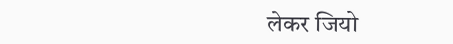लेकर जियो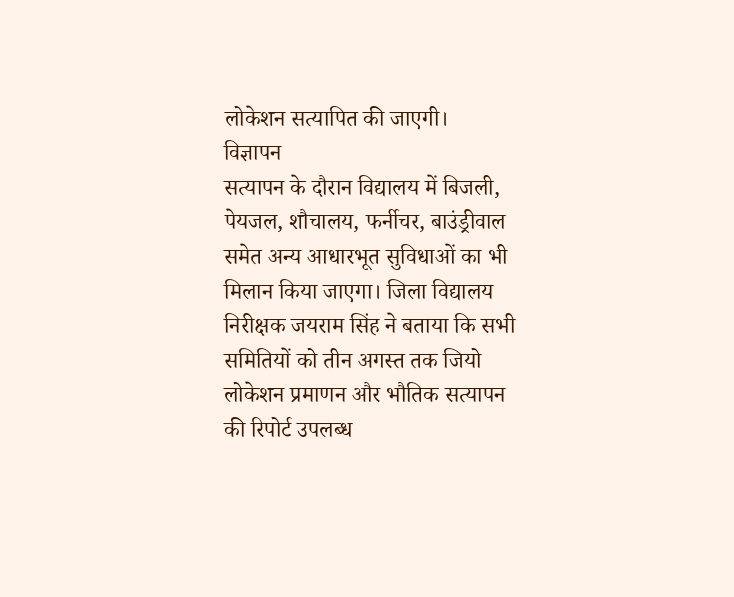लोकेशन सत्यापित की जाएगी।
विज्ञापन
सत्यापन के दौरान विद्यालय में बिजली, पेयजल, शौचालय, फर्नीचर, बाउंड्रीवाल समेत अन्य आधारभूत सुविधाओं का भी मिलान किया जाएगा। जिला विद्यालय निरीक्षक जयराम सिंह ने बताया कि सभी समितियों को तीन अगस्त तक जियो लोकेशन प्रमाणन और भौतिक सत्यापन की रिपोर्ट उपलब्ध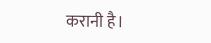करानी है।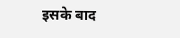इसके बाद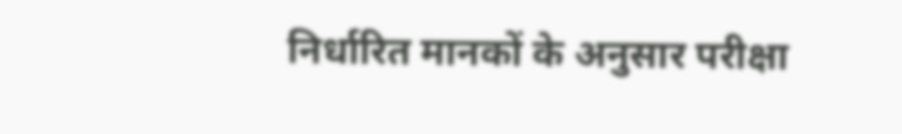निर्धारित मानकों के अनुसार परीक्षा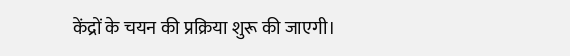केंद्रों के चयन की प्रक्रिया शुरू की जाएगी।